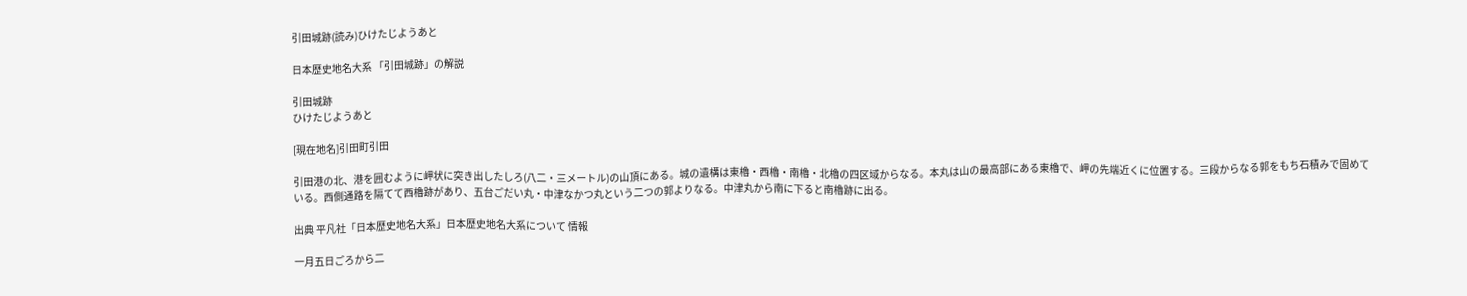引田城跡(読み)ひけたじようあと

日本歴史地名大系 「引田城跡」の解説

引田城跡
ひけたじようあと

[現在地名]引田町引田

引田港の北、港を囲むように岬状に突き出したしろ(八二・三メートル)の山頂にある。城の遺構は東櫓・西櫓・南櫓・北櫓の四区域からなる。本丸は山の最高部にある東櫓で、岬の先端近くに位置する。三段からなる郭をもち石積みで固めている。西側通路を隔てて西櫓跡があり、五台ごだい丸・中津なかつ丸という二つの郭よりなる。中津丸から南に下ると南櫓跡に出る。

出典 平凡社「日本歴史地名大系」日本歴史地名大系について 情報

一月五日ごろから二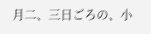月二、三日ごろの、小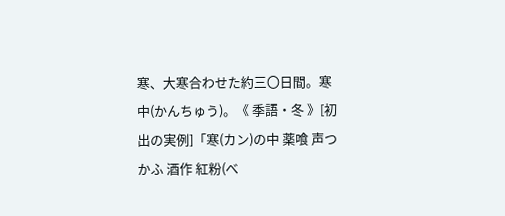寒、大寒合わせた約三〇日間。寒中(かんちゅう)。《 季語・冬 》[初出の実例]「寒(カン)の中 薬喰 声つかふ 酒作 紅粉(べ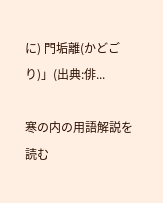に) 門垢離(かどごり)」(出典:俳...

寒の内の用語解説を読む